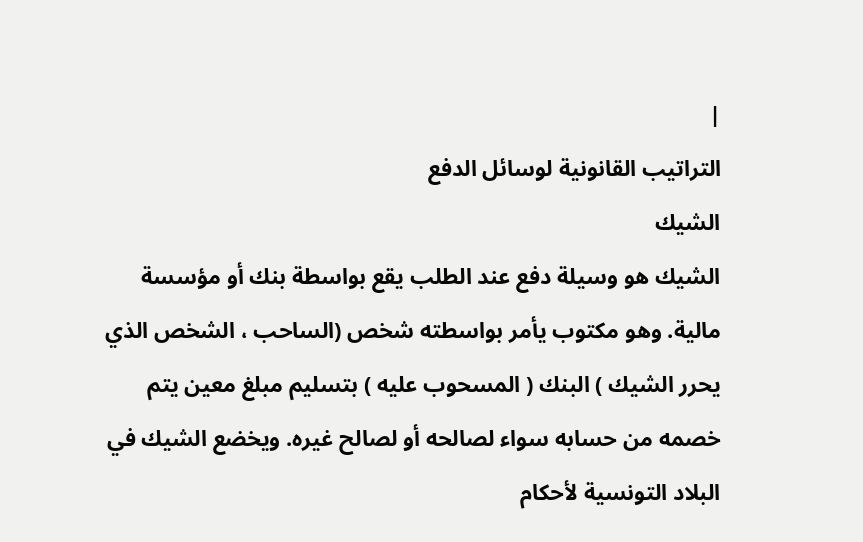|
التراتيب القانونية لوسائل الدفع
الشيك
الشيك هو وسيلة دفع عند الطلب يقع بواسطة بنك أو مؤسسة مالية. وهو مكتوب يأمر بواسطته شخص (الساحب ، الشخص الذي يحرر الشيك ) البنك ( المسحوب عليه ) بتسليم مبلغ معين يتم خصمه من حسابه سواء لصالحه أو لصالح غيره. ويخضع الشيك في البلاد التونسية لأحكام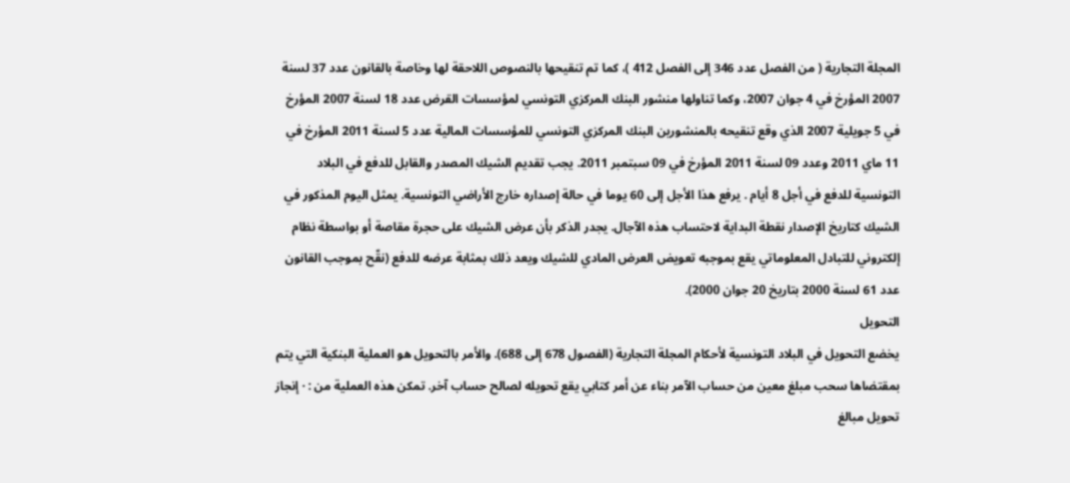المجلة التجارية ( من الفصل عدد 346 إلى الفصل 412 )، كما تم تنقيحها بالنصوص اللاحقة لها وخاصة بالقانون عدد 37 لسنة 2007 المؤرخ في 4 جوان 2007، وكما تناولها منشور البنك المركزي التونسي لمؤسسات القرض عدد 18 لسنة 2007 المؤرخ في 5 جويلية 2007 الذي وقع تنقيحه بالمنشورين البنك المركزي التونسي للمؤسسات المالية عدد 5 لسنة 2011 المؤرخ في 11 ماي 2011 وعدد 09 لسنة 2011 المؤرخ في 09 سبتمبر 2011. يجب تقديم الشيك المصدر والقابل للدفع في البلاد التونسية للدفع في أجل 8 أيام . يرفع هذا الأجل إلى 60 يوما في حالة إصداره خارج الأراضي التونسية. يمثل اليوم المذكور في الشيك كتاريخ الإصدار نقطة البداية لاحتساب هذه الآجال. يجدر الذكر بأن عرض الشيك على حجرة مقاصة أو بواسطة نظام إلكتروني للتبادل المعلوماتي يقع بموجبه تعويض العرض المادي للشيك ويعد ذلك بمثابة عرضه للدفع (نقّح بموجب القانون عدد 61 لسنة 2000 بتاريخ 20 جوان 2000).
التحويل
يخضع التحويل في البلاد التونسية لأحكام المجلة التجارية (الفصول 678 إلى 688). والأمر بالتحويل هو العملية البنكية التي يتم بمقتضاها سحب مبلغ معين من حساب الآمر بناء عن أمر كتابي يقع تحويله لصالح حساب آخر. تمكن هذه العملية من : · إنجاز تحويل مبالغ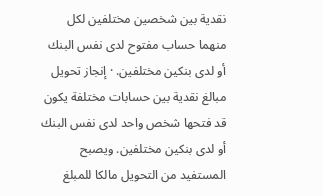نقدية بين شخصين مختلفين لكل منهما حساب مفتوح لدى نفس البنك أو لدى بنكين مختلفين. · إنجاز تحويل مبالغ نقدية بين حسابات مختلفة يكون قد فتحها شخص واحد لدى نفس البنك أو لدى بنكين مختلفين. ويصبح المستفيد من التحويل مالكا للمبلغ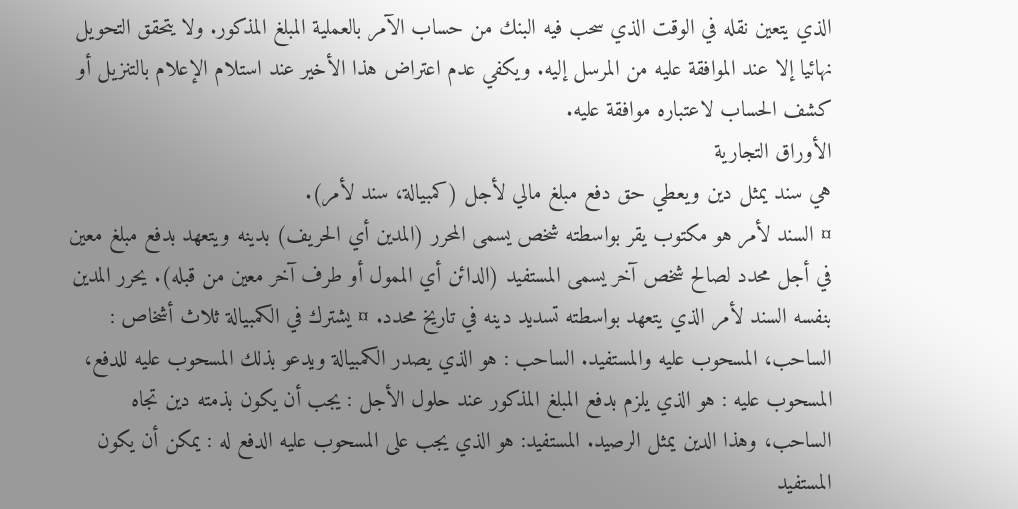الذي يتعين نقله في الوقت الذي سحب فيه البنك من حساب الآمر بالعملية المبلغ المذكور. ولا يتحقق التحويل نهائيا إلا عند الموافقة عليه من المرسل إليه. ويكفي عدم اعتراض هذا الأخير عند استلام الإعلام بالتنزيل أو كشف الحساب لاعتباره موافقة عليه.
الأوراق التجارية
هي سند يمثل دين ويعطي حق دفع مبلغ مالي لأجل (كمبيالة، سند لأمر).
¤ السند لأمر هو مكتوب يقر بواسطته شخص يسمى المحرر (المدين أي الحريف) بدينه ويتعهد بدفع مبلغ معين في أجل محدد لصالح شخص آخر يسمى المستفيد (الدائن أي الممول أو طرف آخر معين من قبله). يحرر المدين بنفسه السند لأمر الذي يتعهد بواسطته تسديد دينه في تاريخ محدد. ¤ يشترك في الكمبيالة ثلاث أشخاص : الساحب، المسحوب عليه والمستفيد. الساحب : هو الذي يصدر الكمبيالة ويدعو بذلك المسحوب عليه للدفع، المسحوب عليه : هو الذي يلزم بدفع المبلغ المذكور عند حلول الأجل : يجب أن يكون بذمته دين تجاه الساحب، وهذا الدين يمثل الرصيد. المستفيد: هو الذي يجب على المسحوب عليه الدفع له : يمكن أن يكون المستفيد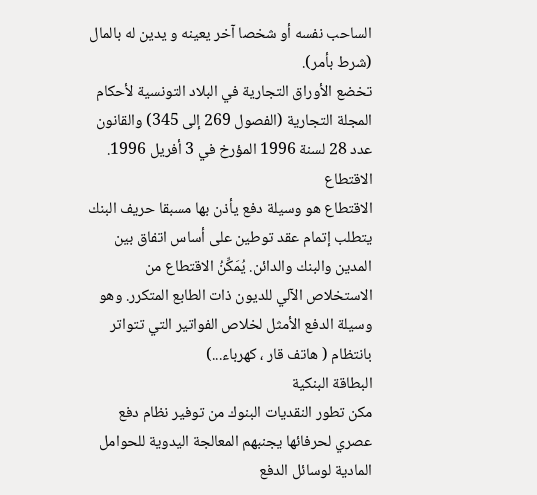الساحب نفسه أو شخصا آخر يعينه و يدين له بالمال (شرط بأمر).
تخضع الأوراق التجارية في البلاد التونسية لأحكام المجلة التجارية (الفصول 269 إلى 345) والقانون عدد 28 لسنة 1996 المؤرخ في 3 أفريل 1996.
الاقتطاع
الاقتطاع هو وسيلة دفع يأذن بها مسبقا حريف البنك يتطلب إتمام عقد توطين على أساس اتفاق بين المدين والبنك والدائن. يُمَكِّنُ الاقتطاع من الاستخلاص الآلي للديون ذات الطابع المتكرر. وهو وسيلة الدفع الأمثل لخلاص الفواتير التي تتواتر بانتظام ( هاتف قار ، كهرباء...)
البطاقة البنكية
مكن تطور النقديات البنوك من توفير نظام دفع عصري لحرفائها يجنبهم المعالجة اليدوية للحوامل المادية لوسائل الدفع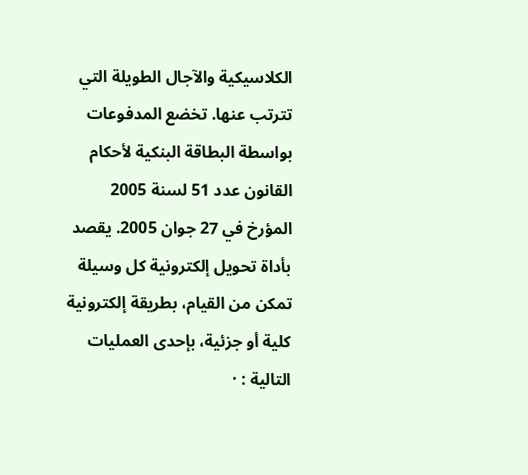الكلاسيكية والآجال الطويلة التي تترتب عنها. تخضع المدفوعات بواسطة البطاقة البنكية لأحكام القانون عدد 51 لسنة 2005 المؤرخ في 27 جوان 2005. يقصد بأداة تحويل إلكترونية كل وسيلة تمكن من القيام، بطريقة إلكترونية كلية أو جزئية، بإحدى العمليات التالية : ·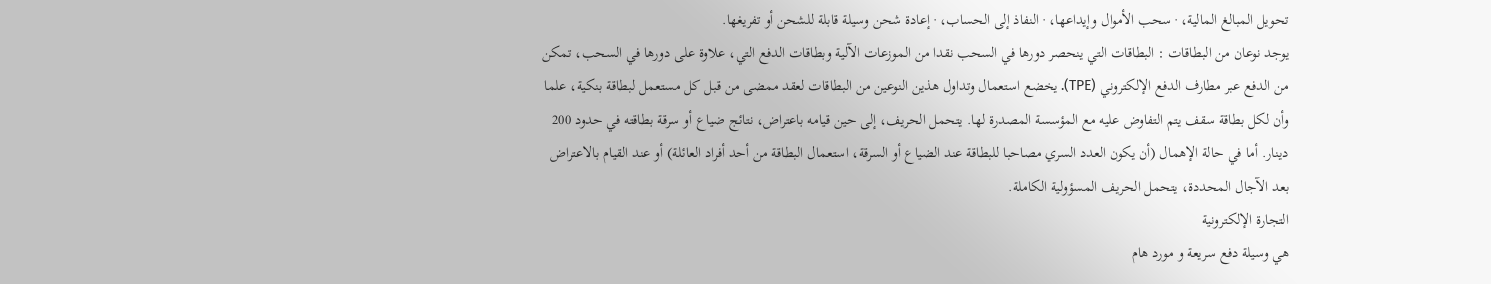تحويل المبالغ المالية، · سحب الأموال وإيداعها، · النفاذ إلى الحساب، · إعادة شحن وسيلة قابلة للشحن أو تفريغها.
يوجد نوعان من البطاقات : البطاقات التي ينحصر دورها في السحب نقدا من الموزعات الآلية وبطاقات الدفع التي، علاوة على دورها في السحب، تمكن من الدفع عبر مطارف الدفع الإلكتروني (TPE). يخضع استعمال وتداول هذين النوعين من البطاقات لعقد ممضى من قبل كل مستعمل لبطاقة بنكية، علما وأن لكل بطاقة سقف يتم التفاوض عليه مع المؤسسة المصدرة لها. يتحمل الحريف، إلى حين قيامه باعتراض، نتائج ضياع أو سرقة بطاقته في حدود 200 دينار. أما في حالة الإهمال (أن يكون العدد السري مصاحبا للبطاقة عند الضياع أو السرقة، استعمال البطاقة من أحد أفراد العائلة) أو عند القيام بالاعتراض بعد الآجال المحددة، يتحمل الحريف المسؤولية الكاملة.
التجارة الإلكترونية
هي وسيلة دفع سريعة و مورد هام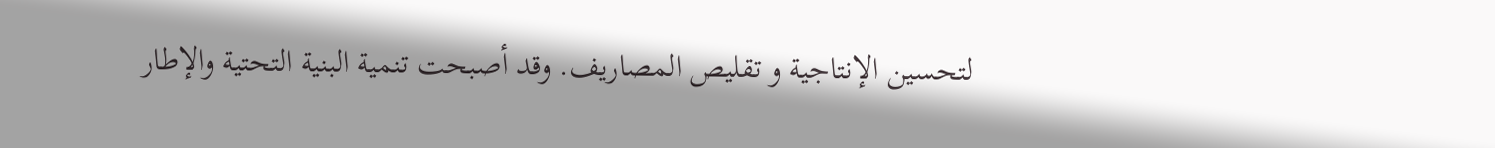لتحسين الإنتاجية و تقليص المصاريف. وقد أصبحت تنمية البنية التحتية والإطار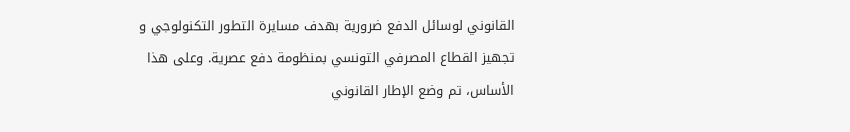القانوني لوسائل الدفع ضرورية بهدف مسايرة التطور التكنولوجي و تجهيز القطاع المصرفي التونسي بمنظومة دفع عصرية. وعلى هذا الأساس، تم وضع الإطار القانوني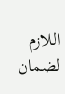اللازم لضمان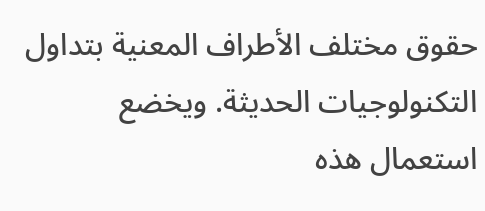حقوق مختلف الأطراف المعنية بتداول التكنولوجيات الحديثة. ويخضع استعمال هذه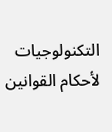التكنولوجيات لأحكام القوانين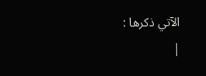الآتي ذكرها :
|